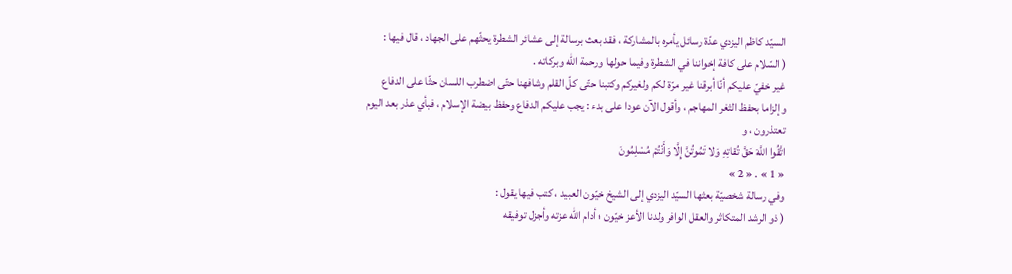السيّد كاظم اليزدي عدّة رسائل يأمره بالمشاركة ، فقد بعث برسالة إلى عشائر الشطرة يحثّهم على الجهاد ، قال فيها :
( السّلام على كافة إخواننا في الشطرة وفيما حولها ورحمة اللّه وبركاته .
غير خفيّ عليكم أنّا أبرقنا غير مرّة لكم ولغيركم وكتبنا حتّى كلّ القلم وشافهنا حتّى اضطرب اللسان حثّا على الدفاع وإلزاما بحفظ الثغر المهاجم ، وأقول الآن عودا على بدء : يجب عليكم الدفاع وحفظ بيضة الإسلام ، فبأي عذر بعد اليوم تعتذرون ، و
اتَّقُوا اللَّهَ حَقَّ تُقاتِهِ وَلا تَمُوتُنَّ إِلَّا وَأَنْتُمْ مُسْلِمُونَ
« 1 » . « 2 »
وفي رسالة شخصيّة بعثها السيّد اليزدي إلى الشيخ خيّون العبيد ، كتب فيها يقول :
( ذو الرشد المتكاثر والعقل الوافر ولدنا الأعز خيّون ؛ أدام اللّه عزته وأجزل توفيقه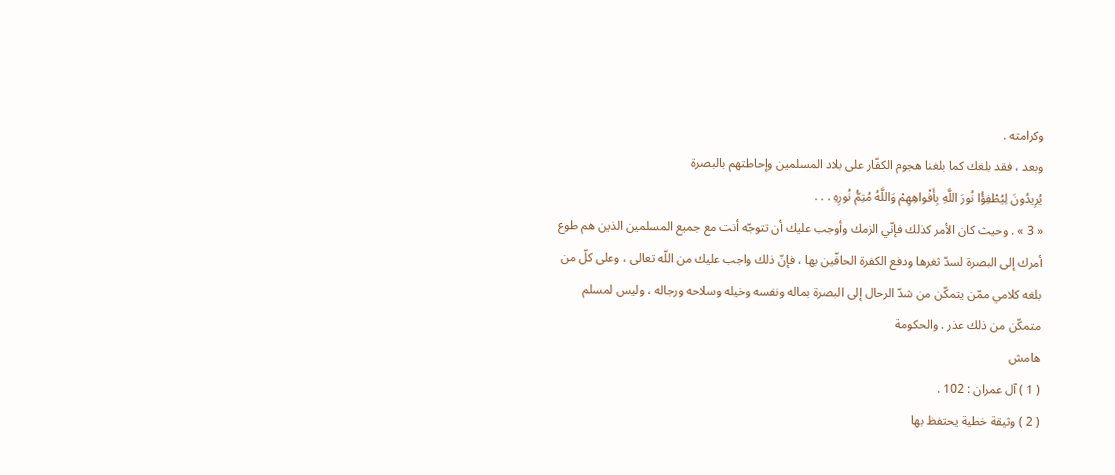وكرامته .
وبعد ، فقد بلغك كما بلغنا هجوم الكفّار على بلاد المسلمين وإحاطتهم بالبصرة
يُرِيدُونَ لِيُطْفِؤُا نُورَ اللَّهِ بِأَفْواهِهِمْ وَاللَّهُ مُتِمُّ نُورِهِ . . .
« 3 » . وحيث كان الأمر كذلك فإنّي الزمك وأوجب عليك أن تتوجّه أنت مع جميع المسلمين الذين هم طوع أمرك إلى البصرة لسدّ ثغرها ودفع الكفرة الحافّين بها ، فإنّ ذلك واجب عليك من اللّه تعالى ، وعلى كلّ من بلغه كلامي ممّن يتمكّن من شدّ الرحال إلى البصرة بماله ونفسه وخيله وسلاحه ورجاله ، وليس لمسلم متمكّن من ذلك عذر . والحكومة
هامش
( 1 ) آل عمران : 102 .
( 2 ) وثيقة خطية يحتفظ بها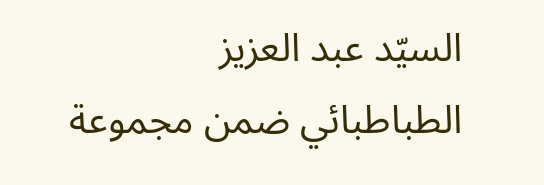السيّد عبد العزيز الطباطبائي ضمن مجموعة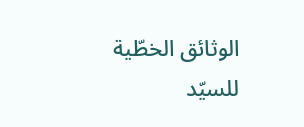الوثائق الخطّية للسيّد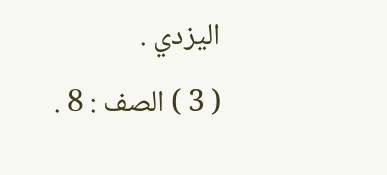اليزدي .
( 3 ) الصف : 8 .